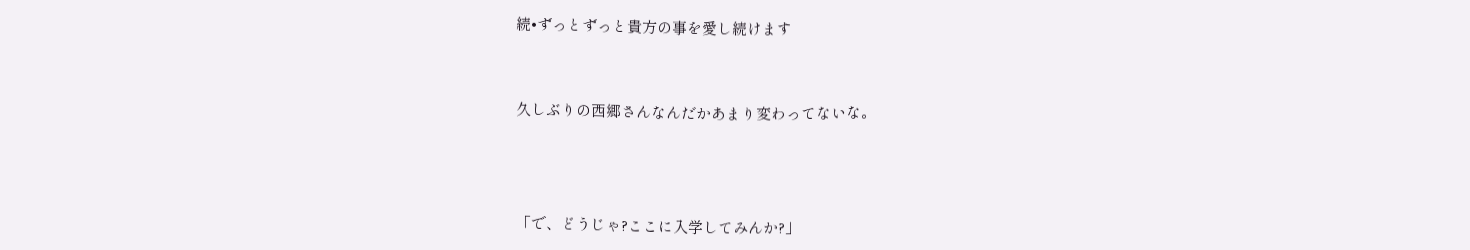続•ずっとずっと貴方の事を愛し続けます


久しぶりの西郷さんなんだかあまり変わってないな。



「で、どうじゃ?ここに入学してみんか?」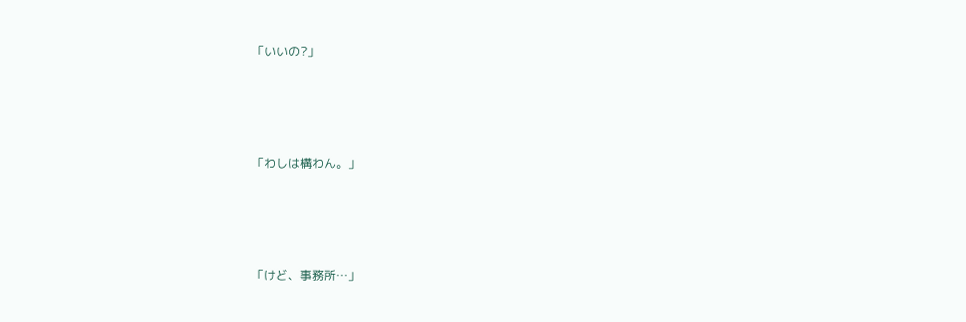「いいの?」




「わしは構わん。」




「けど、事務所…」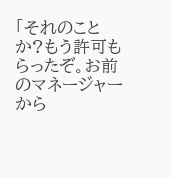「それのことか?もう許可もらったぞ。お前のマネージャーから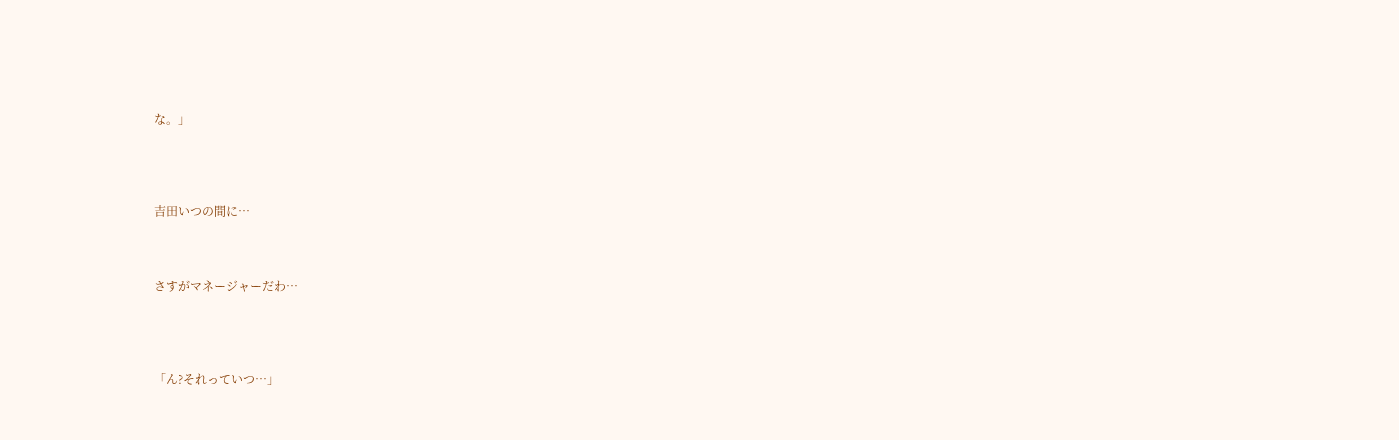な。」




吉田いつの間に…



さすがマネージャーだわ…




「ん?それっていつ…」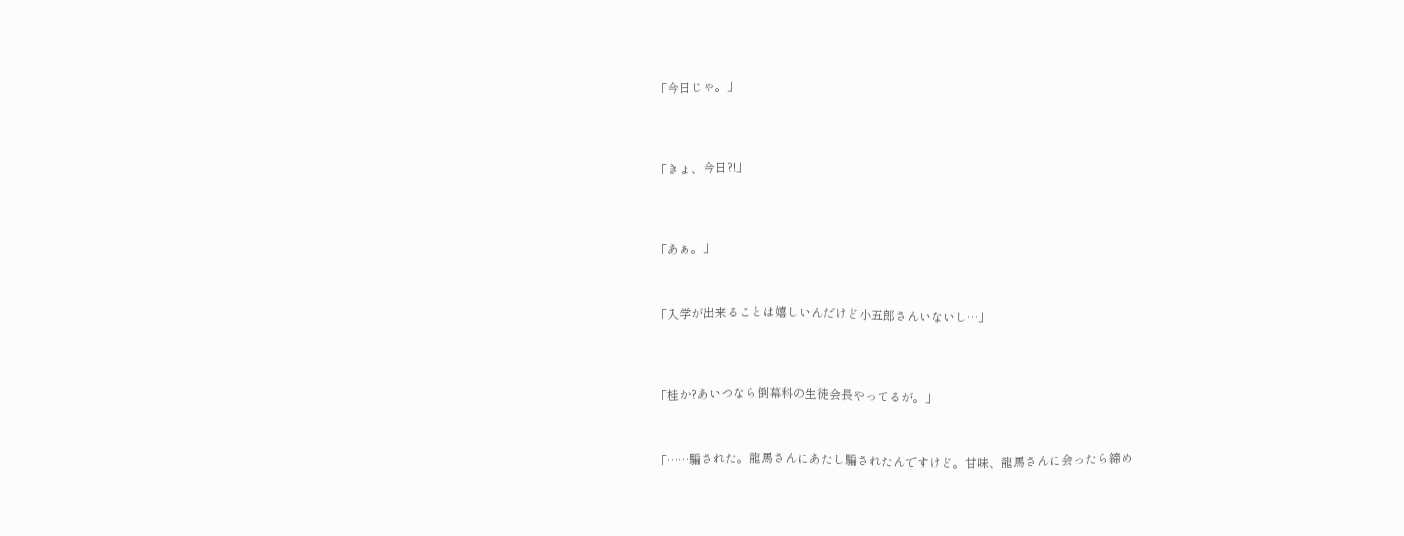「今日じゃ。」




「きょ、今日?!」




「あぁ。」



「入学が出来ることは嬉しいんだけど小五郎さんいないし…」




「桂か?あいつなら倒幕科の生徒会長やってるが。」



「……騙された。龍馬さんにあたし騙されたんですけど。甘味、龍馬さんに会ったら締め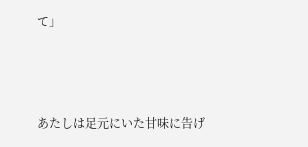て」



あたしは足元にいた甘味に告げ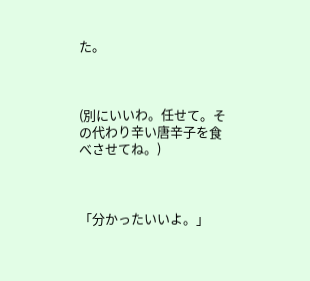た。



(別にいいわ。任せて。その代わり辛い唐辛子を食べさせてね。)



「分かったいいよ。」